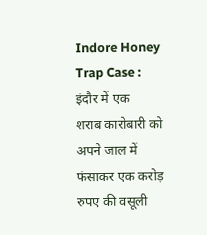Indore Honey Trap Case : इंदौर में एक
शराब कारोबारी को अपने जाल में फंसाकर एक करोड़ रुपए की वसूली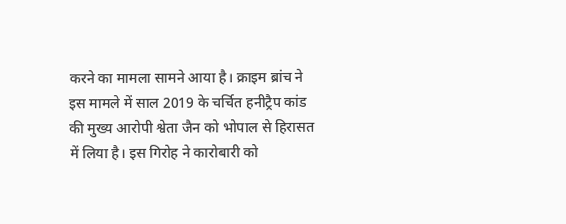करने का मामला सामने आया है। क्राइम ब्रांच ने इस मामले में साल 2019 के चर्चित हनीट्रैप कांड की मुख्य आरोपी श्वेता जैन को भोपाल से हिरासत में लिया है। इस गिरोह ने कारोबारी को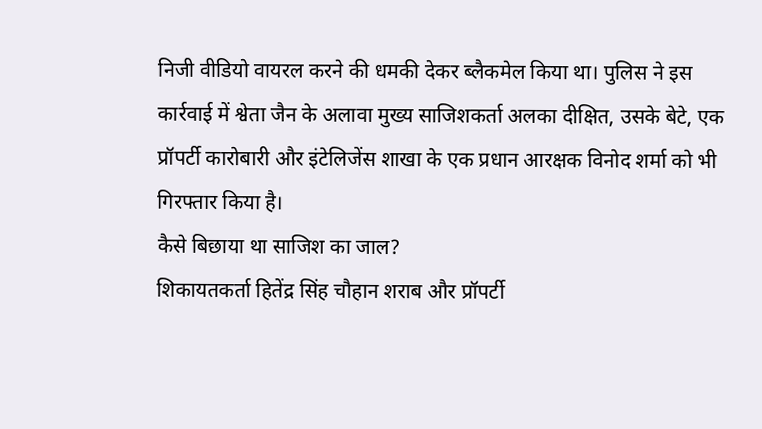निजी वीडियो वायरल करने की धमकी देकर ब्लैकमेल किया था। पुलिस ने इस कार्रवाई में श्वेता जैन के अलावा मुख्य साजिशकर्ता अलका दीक्षित, उसके बेटे, एक प्रॉपर्टी कारोबारी और इंटेलिजेंस शाखा के एक प्रधान आरक्षक विनोद शर्मा को भी गिरफ्तार किया है।
कैसे बिछाया था साजिश का जाल?
शिकायतकर्ता हितेंद्र सिंह चौहान शराब और प्रॉपर्टी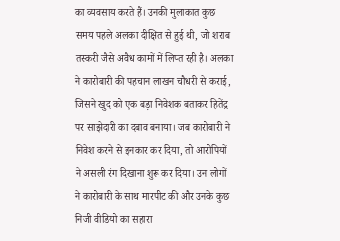का व्यवसाय करते हैं। उनकी मुलाकात कुछ समय पहले अलका दीक्षित से हुई थी, जो शराब तस्करी जैसे अवैध कामों में लिप्त रही है। अलका ने कारोबारी की पहचान लाखन चौधरी से कराई, जिसने खुद को एक बड़ा निवेशक बताकर हितेंद्र पर साझेदारी का दबाव बनाया। जब कारोबारी ने निवेश करने से इनकार कर दिया, तो आरोपियों ने असली रंग दिखाना शुरू कर दिया। उन लोगों ने कारोबारी के साथ मारपीट की और उनके कुछ निजी वीडियो का सहारा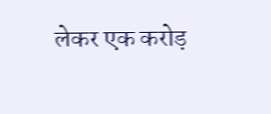लेकर एक करोड़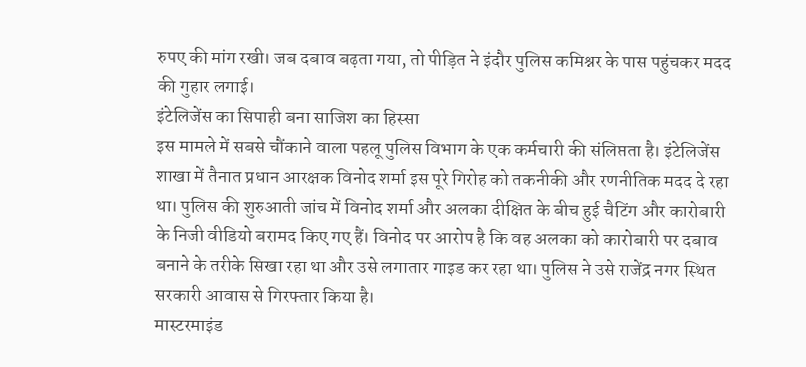रुपए की मांग रखी। जब दबाव बढ़ता गया, तो पीड़ित ने इंदौर पुलिस कमिश्नर के पास पहुंचकर मदद की गुहार लगाई।
इंटेलिजेंस का सिपाही बना साजिश का हिस्सा
इस मामले में सबसे चौंकाने वाला पहलू पुलिस विभाग के एक कर्मचारी की संलिप्तता है। इंटेलिजेंस शाखा में तैनात प्रधान आरक्षक विनोद शर्मा इस पूरे गिरोह को तकनीकी और रणनीतिक मदद दे रहा था। पुलिस की शुरुआती जांच में विनोद शर्मा और अलका दीक्षित के बीच हुई चैटिंग और कारोबारी के निजी वीडियो बरामद किए गए हैं। विनोद पर आरोप है कि वह अलका को कारोबारी पर दबाव बनाने के तरीके सिखा रहा था और उसे लगातार गाइड कर रहा था। पुलिस ने उसे राजेंद्र नगर स्थित सरकारी आवास से गिरफ्तार किया है।
मास्टरमाइंड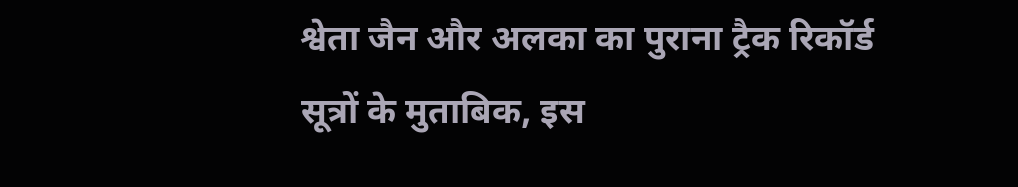श्वेता जैन और अलका का पुराना ट्रैक रिकॉर्ड
सूत्रों के मुताबिक, इस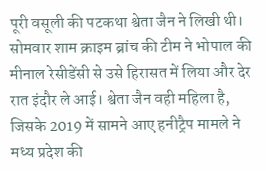पूरी वसूली की पटकथा श्वेता जैन ने लिखी थी। सोमवार शाम क्राइम ब्रांच की टीम ने भोपाल की मीनाल रेसीडेंसी से उसे हिरासत में लिया और देर रात इंदौर ले आई। श्वेता जैन वही महिला है, जिसके 2019 में सामने आए हनीट्रैप मामले ने मध्य प्रदेश की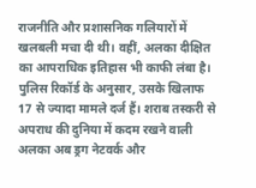राजनीति और प्रशासनिक गलियारों में खलबली मचा दी थी। वहीं, अलका दीक्षित का आपराधिक इतिहास भी काफी लंबा है। पुलिस रिकॉर्ड के अनुसार, उसके खिलाफ 17 से ज्यादा मामले दर्ज हैं। शराब तस्करी से अपराध की दुनिया में कदम रखने वाली अलका अब ड्रग नेटवर्क और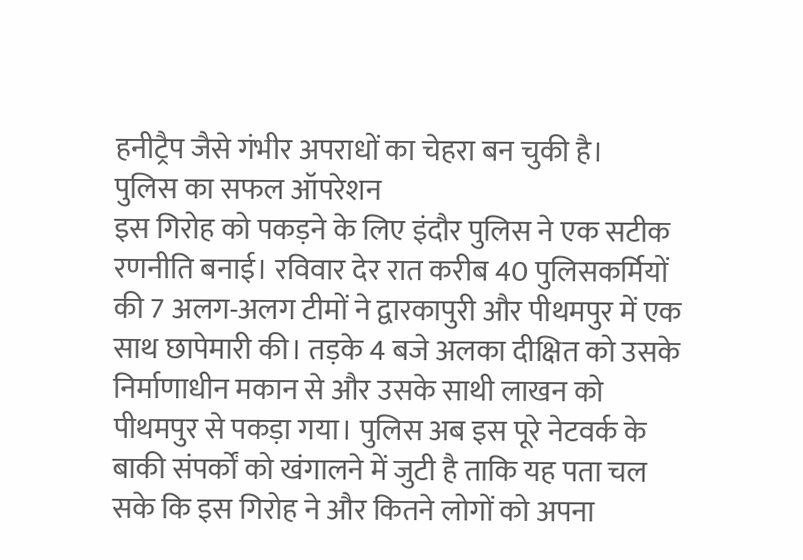हनीट्रैप जैसे गंभीर अपराधों का चेहरा बन चुकी है।
पुलिस का सफल ऑपरेशन
इस गिरोह को पकड़ने के लिए इंदौर पुलिस ने एक सटीक रणनीति बनाई। रविवार देर रात करीब 40 पुलिसकर्मियों की 7 अलग-अलग टीमों ने द्वारकापुरी और पीथमपुर में एक साथ छापेमारी की। तड़के 4 बजे अलका दीक्षित को उसके निर्माणाधीन मकान से और उसके साथी लाखन को पीथमपुर से पकड़ा गया। पुलिस अब इस पूरे नेटवर्क के बाकी संपर्कों को खंगालने में जुटी है ताकि यह पता चल सके कि इस गिरोह ने और कितने लोगों को अपना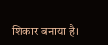शिकार बनाया है।